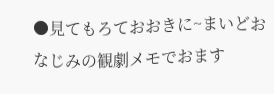●見てもろておおきに~まいどおなじみの観劇メモでおます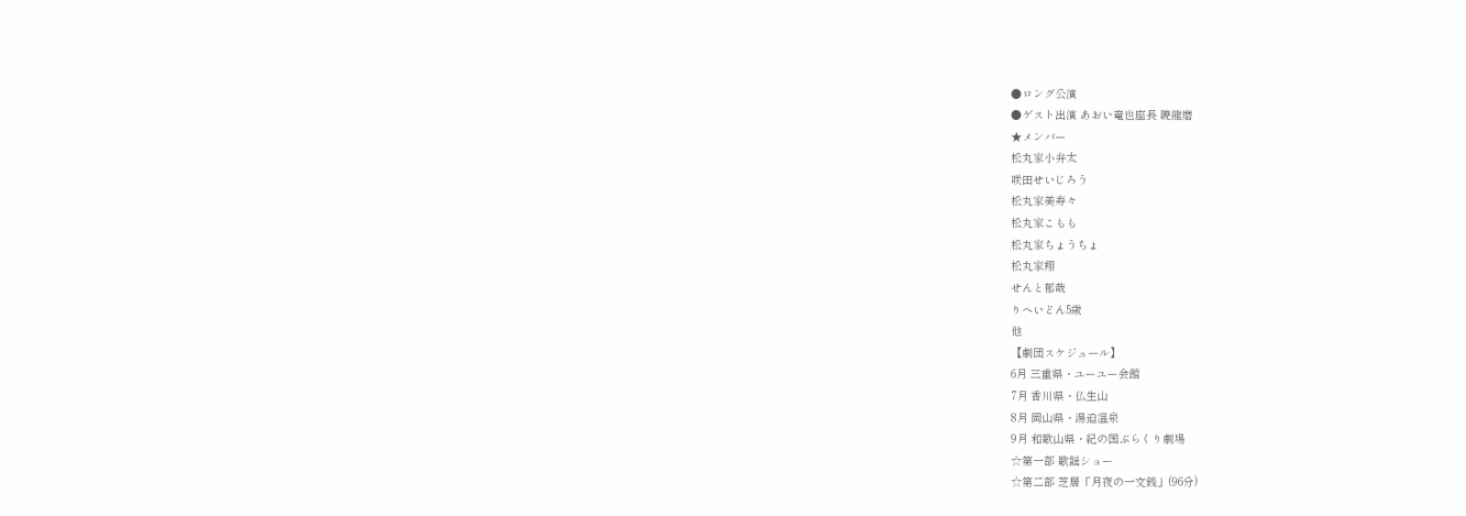●ロング公演
●ゲスト出演 あおい竜也座長 暁龍磨
★メンバー
松丸家小弁太
咲田せいじろう
松丸家美寿々
松丸家こもも
松丸家ちょうちょ
松丸家翔
せんと郁哉
りへいどん5歳
他
【劇団スケジュール】
6月 三重県・ユーユー会館
7月 香川県・仏生山
8月 岡山県・湯迫温泉
9月 和歌山県・紀の国ぶらくり劇場
☆第一部 歌謡ショー
☆第二部 芝居「月夜の一文銭」(96分)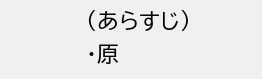(あらすじ)
・原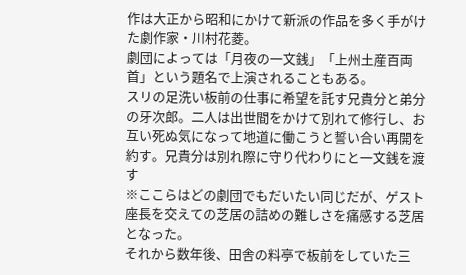作は大正から昭和にかけて新派の作品を多く手がけた劇作家・川村花菱。
劇団によっては「月夜の一文銭」「上州土産百両首」という題名で上演されることもある。
スリの足洗い板前の仕事に希望を託す兄貴分と弟分の牙次郎。二人は出世間をかけて別れて修行し、お互い死ぬ気になって地道に働こうと誓い合い再開を約す。兄貴分は別れ際に守り代わりにと一文銭を渡す
※ここらはどの劇団でもだいたい同じだが、ゲスト座長を交えての芝居の詰めの難しさを痛感する芝居となった。
それから数年後、田舎の料亭で板前をしていた三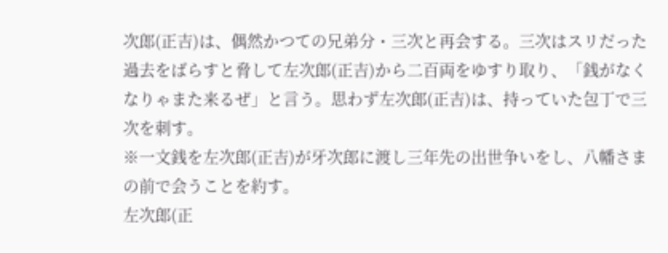次郎(正吉)は、偶然かつての兄弟分・三次と再会する。三次はスリだった過去をばらすと脅して左次郎(正吉)から二百両をゆすり取り、「銭がなくなりゃまた来るぜ」と言う。思わず左次郎(正吉)は、持っていた包丁で三次を刺す。
※一文銭を左次郎(正吉)が牙次郎に渡し三年先の出世争いをし、八幡さまの前で会うことを約す。
左次郎(正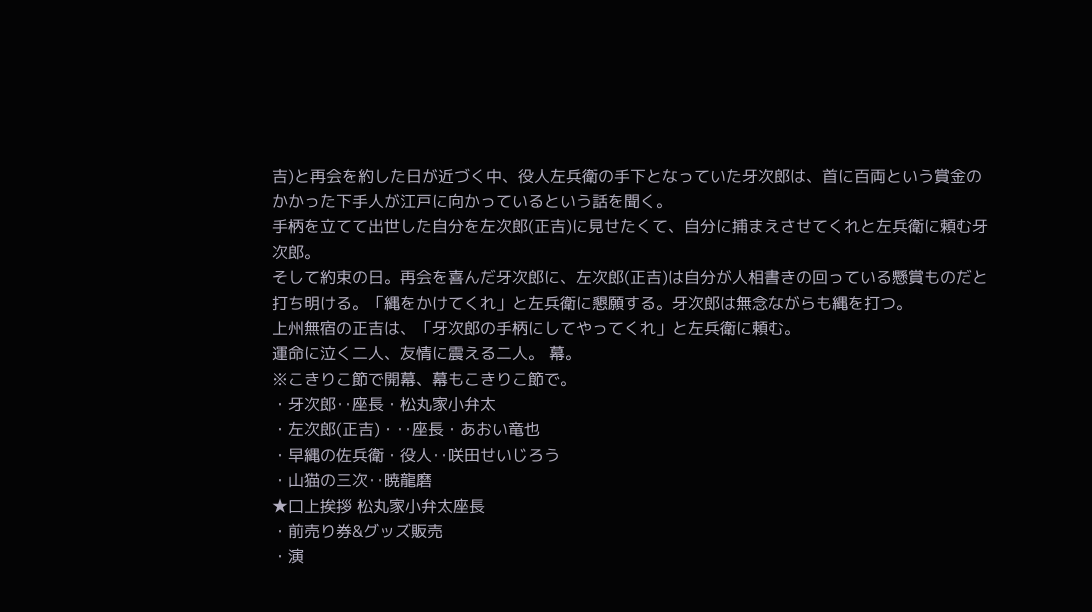吉)と再会を約した日が近づく中、役人左兵衛の手下となっていた牙次郎は、首に百両という賞金のかかった下手人が江戸に向かっているという話を聞く。
手柄を立てて出世した自分を左次郎(正吉)に見せたくて、自分に捕まえさせてくれと左兵衛に頼む牙次郎。
そして約束の日。再会を喜んだ牙次郎に、左次郎(正吉)は自分が人相書きの回っている懸賞ものだと打ち明ける。「縄をかけてくれ」と左兵衛に懇願する。牙次郎は無念ながらも縄を打つ。
上州無宿の正吉は、「牙次郎の手柄にしてやってくれ」と左兵衛に頼む。
運命に泣く二人、友情に震える二人。 幕。
※こきりこ節で開幕、幕もこきりこ節で。
・牙次郎‥座長・松丸家小弁太
・左次郎(正吉)・‥座長・あおい竜也
・早縄の佐兵衛・役人‥咲田せいじろう
・山猫の三次‥暁龍磨
★口上挨拶 松丸家小弁太座長
・前売り券&グッズ販売
・演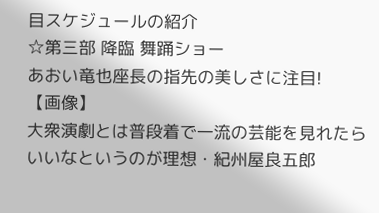目スケジュールの紹介
☆第三部 降臨 舞踊ショー
あおい竜也座長の指先の美しさに注目!
【画像】
大衆演劇とは普段着で一流の芸能を見れたらいいなというのが理想・紀州屋良五郎